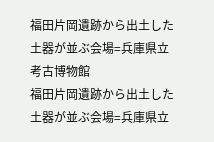福田片岡遺跡から出土した土器が並ぶ会場=兵庫県立考古博物館
福田片岡遺跡から出土した土器が並ぶ会場=兵庫県立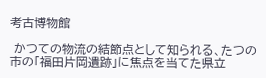考古博物館

 かつての物流の結節点として知られる、たつの市の「福田片岡遺跡」に焦点を当てた県立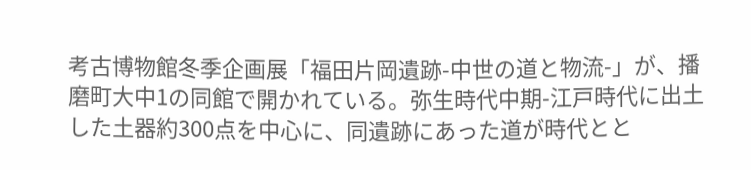考古博物館冬季企画展「福田片岡遺跡-中世の道と物流-」が、播磨町大中1の同館で開かれている。弥生時代中期-江戸時代に出土した土器約300点を中心に、同遺跡にあった道が時代とと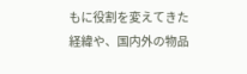もに役割を変えてきた経緯や、国内外の物品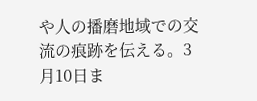や人の播磨地域での交流の痕跡を伝える。3月10日ま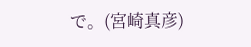で。(宮崎真彦)